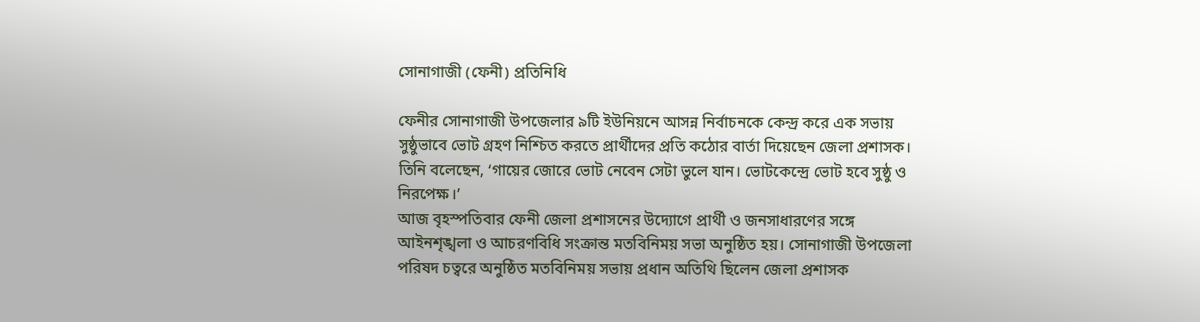সোনাগাজী (ফেনী) প্রতিনিধি

ফেনীর সোনাগাজী উপজেলার ৯টি ইউনিয়নে আসন্ন নির্বাচনকে কেন্দ্র করে এক সভায় সুষ্ঠুভাবে ভোট গ্রহণ নিশ্চিত করতে প্রার্থীদের প্রতি কঠোর বার্তা দিয়েছেন জেলা প্রশাসক। তিনি বলেছেন, ‘গায়ের জোরে ভোট নেবেন সেটা ভুলে যান। ভোটকেন্দ্রে ভোট হবে সুষ্ঠু ও নিরপেক্ষ।’
আজ বৃহস্পতিবার ফেনী জেলা প্রশাসনের উদ্যোগে প্রার্থী ও জনসাধারণের সঙ্গে আইনশৃঙ্খলা ও আচরণবিধি সংক্রান্ত মতবিনিময় সভা অনুষ্ঠিত হয়। সোনাগাজী উপজেলা পরিষদ চত্বরে অনুষ্ঠিত মতবিনিময় সভায় প্রধান অতিথি ছিলেন জেলা প্রশাসক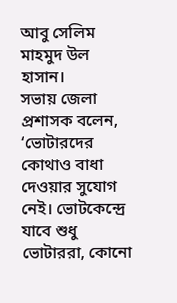আবু সেলিম মাহমুদ উল হাসান।
সভায় জেলা প্রশাসক বলেন, ‘ভোটারদের কোথাও বাধা দেওয়ার সুযোগ নেই। ভোটকেন্দ্রে যাবে শুধু ভোটাররা, কোনো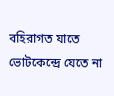বহিরাগত যাতে ভোটকেন্দ্রে যেতে না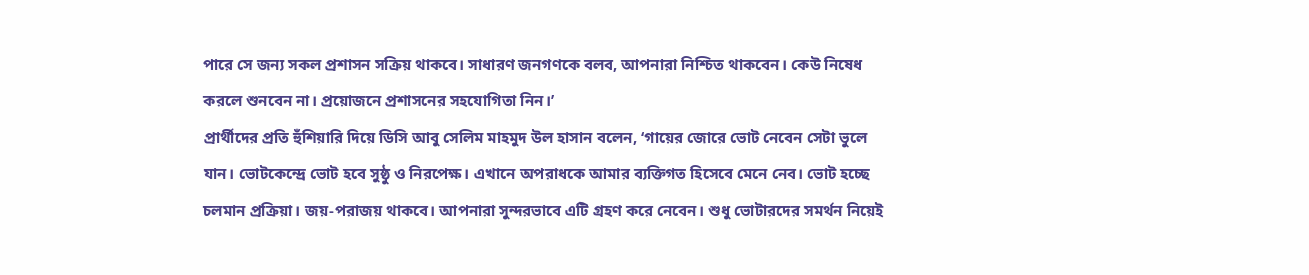পারে সে জন্য সকল প্রশাসন সক্রিয় থাকবে। সাধারণ জনগণকে বলব, আপনারা নিশ্চিত থাকবেন। কেউ নিষেধ করলে শুনবেন না। প্রয়োজনে প্রশাসনের সহযোগিতা নিন।’
প্রার্থীদের প্রতি হুঁশিয়ারি দিয়ে ডিসি আবু সেলিম মাহমুদ উল হাসান বলেন, ‘গায়ের জোরে ভোট নেবেন সেটা ভুলে যান। ভোটকেন্দ্রে ভোট হবে সুষ্ঠু ও নিরপেক্ষ। এখানে অপরাধকে আমার ব্যক্তিগত হিসেবে মেনে নেব। ভোট হচ্ছে চলমান প্রক্রিয়া। জয়-পরাজয় থাকবে। আপনারা সুন্দরভাবে এটি গ্রহণ করে নেবেন। শুধু ভোটারদের সমর্থন নিয়েই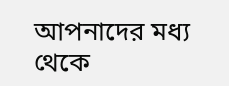আপনাদের মধ্য থেকে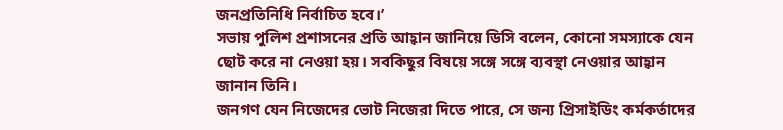জনপ্রতিনিধি নির্বাচিত হবে।’
সভায় পুলিশ প্রশাসনের প্রতি আহ্বান জানিয়ে ডিসি বলেন, কোনো সমস্যাকে যেন ছোট করে না নেওয়া হয়। সবকিছুর বিষয়ে সঙ্গে সঙ্গে ব্যবস্থা নেওয়ার আহ্বান জানান তিনি।
জনগণ যেন নিজেদের ভোট নিজেরা দিতে পারে, সে জন্য প্রিসাইডিং কর্মকর্তাদের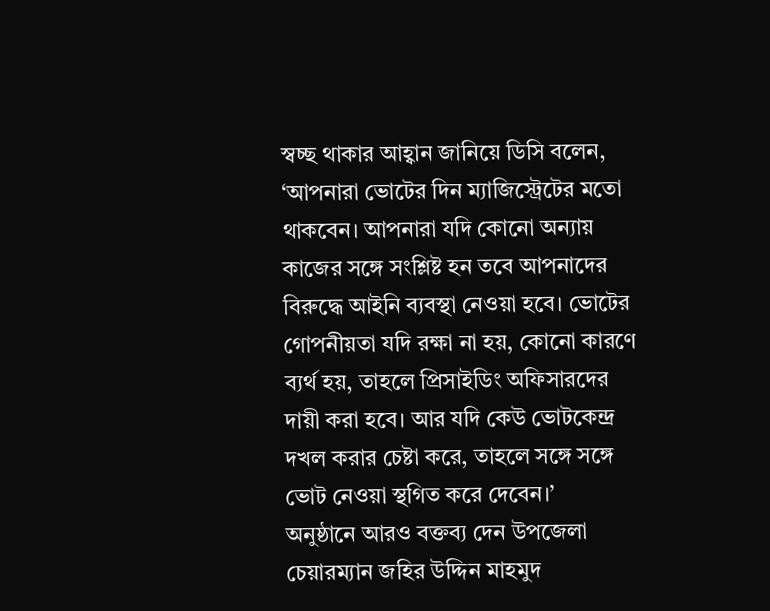স্বচ্ছ থাকার আহ্বান জানিয়ে ডিসি বলেন, ‘আপনারা ভোটের দিন ম্যাজিস্ট্রেটের মতো থাকবেন। আপনারা যদি কোনো অন্যায় কাজের সঙ্গে সংশ্লিষ্ট হন তবে আপনাদের বিরুদ্ধে আইনি ব্যবস্থা নেওয়া হবে। ভোটের গোপনীয়তা যদি রক্ষা না হয়, কোনো কারণে ব্যর্থ হয়, তাহলে প্রিসাইডিং অফিসারদের দায়ী করা হবে। আর যদি কেউ ভোটকেন্দ্র দখল করার চেষ্টা করে, তাহলে সঙ্গে সঙ্গে ভোট নেওয়া স্থগিত করে দেবেন।’
অনুষ্ঠানে আরও বক্তব্য দেন উপজেলা চেয়ারম্যান জহির উদ্দিন মাহমুদ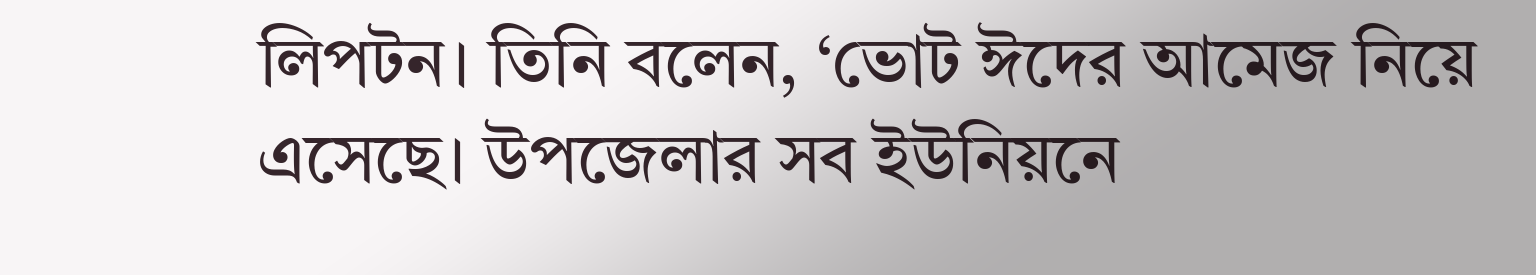লিপটন। তিনি বলেন, ‘ভোট ঈদের আমেজ নিয়ে এসেছে। উপজেলার সব ইউনিয়নে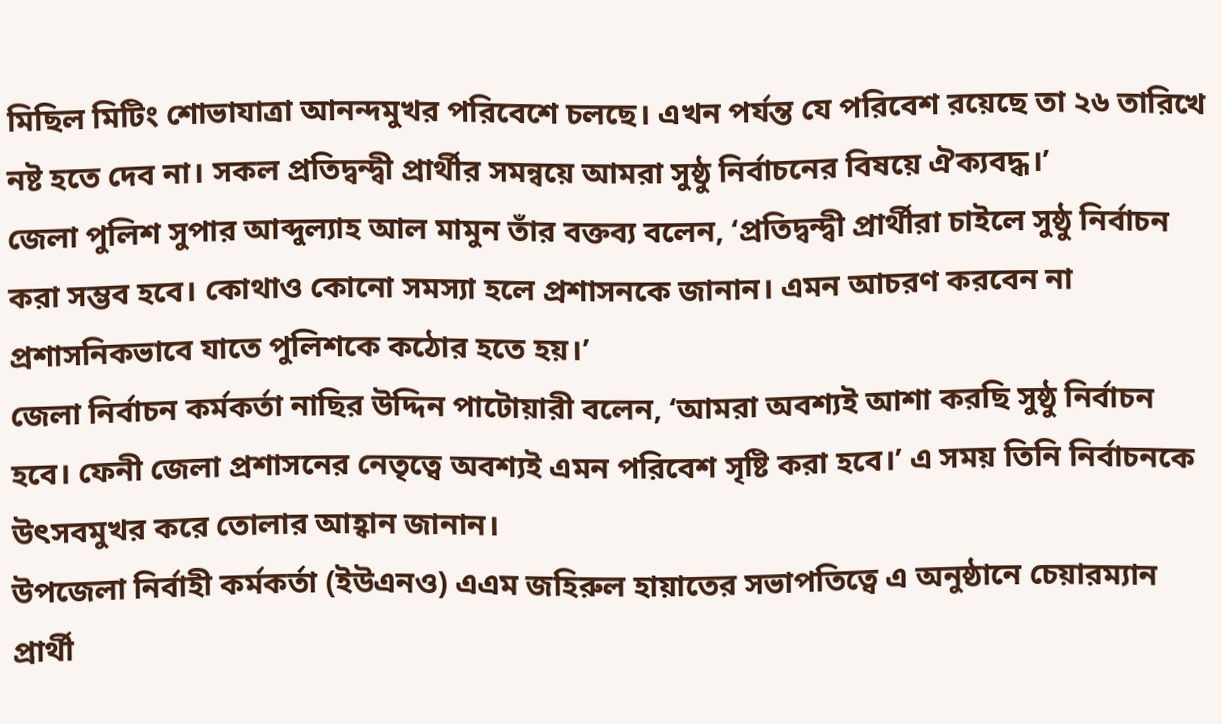মিছিল মিটিং শোভাযাত্রা আনন্দমুখর পরিবেশে চলছে। এখন পর্যন্ত যে পরিবেশ রয়েছে তা ২৬ তারিখে নষ্ট হতে দেব না। সকল প্রতিদ্বন্দ্বী প্রার্থীর সমন্বয়ে আমরা সুষ্ঠু নির্বাচনের বিষয়ে ঐক্যবদ্ধ।’
জেলা পুলিশ সুপার আব্দুল্যাহ আল মামুন তাঁর বক্তব্য বলেন, ‘প্রতিদ্বন্দ্বী প্রার্থীরা চাইলে সুষ্ঠু নির্বাচন করা সম্ভব হবে। কোথাও কোনো সমস্যা হলে প্রশাসনকে জানান। এমন আচরণ করবেন না প্রশাসনিকভাবে যাতে পুলিশকে কঠোর হতে হয়।’
জেলা নির্বাচন কর্মকর্তা নাছির উদ্দিন পাটোয়ারী বলেন, ‘আমরা অবশ্যই আশা করছি সুষ্ঠু নির্বাচন হবে। ফেনী জেলা প্রশাসনের নেতৃত্বে অবশ্যই এমন পরিবেশ সৃষ্টি করা হবে।’ এ সময় তিনি নির্বাচনকে উৎসবমুখর করে তোলার আহ্বান জানান।
উপজেলা নির্বাহী কর্মকর্তা (ইউএনও) এএম জহিরুল হায়াতের সভাপতিত্বে এ অনুষ্ঠানে চেয়ারম্যান প্রার্থী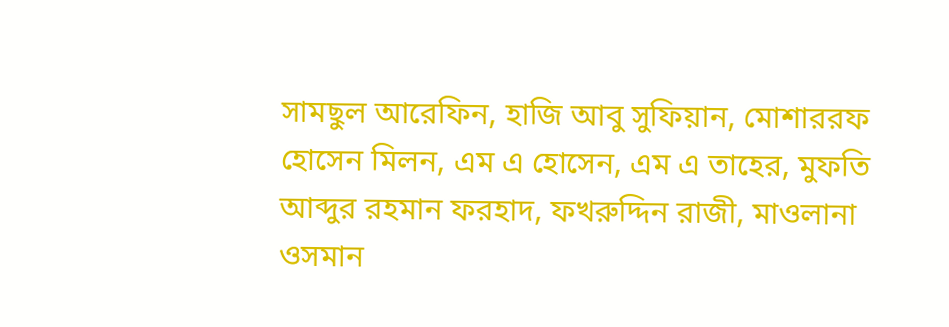সামছুল আরেফিন, হাজি আবু সুফিয়ান, মোশাররফ হোসেন মিলন, এম এ হোসেন, এম এ তাহের, মুফতি আব্দুর রহমান ফরহাদ, ফখরুদ্দিন রাজী, মাওলানা ওসমান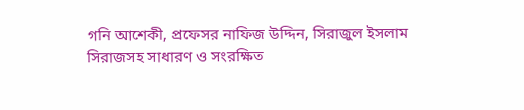গনি আশেকী, প্রফেসর নাফিজ উদ্দিন, সিরাজুল ইসলাম সিরাজসহ সাধারণ ও সংরক্ষিত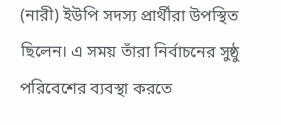(নারী) ইউপি সদস্য প্রার্থীরা উপস্থিত ছিলেন। এ সময় তাঁরা নির্বাচনের সুষ্ঠু পরিবেশের ব্যবস্থা করতে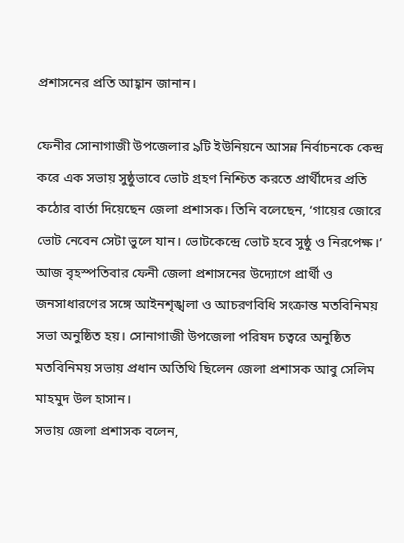প্রশাসনের প্রতি আহ্বান জানান।

ফেনীর সোনাগাজী উপজেলার ৯টি ইউনিয়নে আসন্ন নির্বাচনকে কেন্দ্র করে এক সভায় সুষ্ঠুভাবে ভোট গ্রহণ নিশ্চিত করতে প্রার্থীদের প্রতি কঠোর বার্তা দিয়েছেন জেলা প্রশাসক। তিনি বলেছেন, ‘গায়ের জোরে ভোট নেবেন সেটা ভুলে যান। ভোটকেন্দ্রে ভোট হবে সুষ্ঠু ও নিরপেক্ষ।’
আজ বৃহস্পতিবার ফেনী জেলা প্রশাসনের উদ্যোগে প্রার্থী ও জনসাধারণের সঙ্গে আইনশৃঙ্খলা ও আচরণবিধি সংক্রান্ত মতবিনিময় সভা অনুষ্ঠিত হয়। সোনাগাজী উপজেলা পরিষদ চত্বরে অনুষ্ঠিত মতবিনিময় সভায় প্রধান অতিথি ছিলেন জেলা প্রশাসক আবু সেলিম মাহমুদ উল হাসান।
সভায় জেলা প্রশাসক বলেন,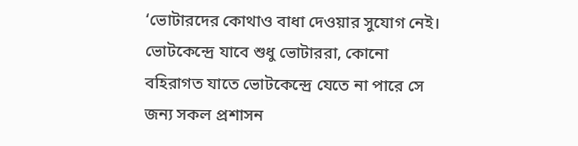‘ভোটারদের কোথাও বাধা দেওয়ার সুযোগ নেই। ভোটকেন্দ্রে যাবে শুধু ভোটাররা, কোনো বহিরাগত যাতে ভোটকেন্দ্রে যেতে না পারে সে জন্য সকল প্রশাসন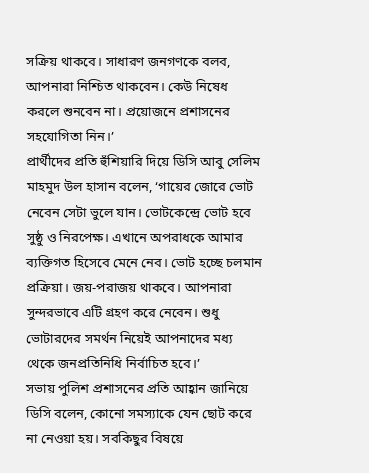সক্রিয় থাকবে। সাধারণ জনগণকে বলব, আপনারা নিশ্চিত থাকবেন। কেউ নিষেধ করলে শুনবেন না। প্রয়োজনে প্রশাসনের সহযোগিতা নিন।’
প্রার্থীদের প্রতি হুঁশিয়ারি দিয়ে ডিসি আবু সেলিম মাহমুদ উল হাসান বলেন, ‘গায়ের জোরে ভোট নেবেন সেটা ভুলে যান। ভোটকেন্দ্রে ভোট হবে সুষ্ঠু ও নিরপেক্ষ। এখানে অপরাধকে আমার ব্যক্তিগত হিসেবে মেনে নেব। ভোট হচ্ছে চলমান প্রক্রিয়া। জয়-পরাজয় থাকবে। আপনারা সুন্দরভাবে এটি গ্রহণ করে নেবেন। শুধু ভোটারদের সমর্থন নিয়েই আপনাদের মধ্য থেকে জনপ্রতিনিধি নির্বাচিত হবে।’
সভায় পুলিশ প্রশাসনের প্রতি আহ্বান জানিয়ে ডিসি বলেন, কোনো সমস্যাকে যেন ছোট করে না নেওয়া হয়। সবকিছুর বিষয়ে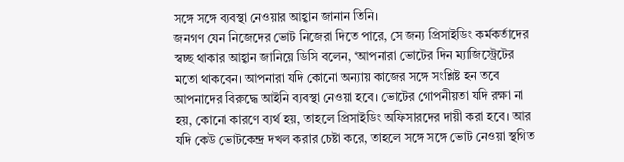সঙ্গে সঙ্গে ব্যবস্থা নেওয়ার আহ্বান জানান তিনি।
জনগণ যেন নিজেদের ভোট নিজেরা দিতে পারে, সে জন্য প্রিসাইডিং কর্মকর্তাদের স্বচ্ছ থাকার আহ্বান জানিয়ে ডিসি বলেন, ‘আপনারা ভোটের দিন ম্যাজিস্ট্রেটের মতো থাকবেন। আপনারা যদি কোনো অন্যায় কাজের সঙ্গে সংশ্লিষ্ট হন তবে আপনাদের বিরুদ্ধে আইনি ব্যবস্থা নেওয়া হবে। ভোটের গোপনীয়তা যদি রক্ষা না হয়, কোনো কারণে ব্যর্থ হয়, তাহলে প্রিসাইডিং অফিসারদের দায়ী করা হবে। আর যদি কেউ ভোটকেন্দ্র দখল করার চেষ্টা করে, তাহলে সঙ্গে সঙ্গে ভোট নেওয়া স্থগিত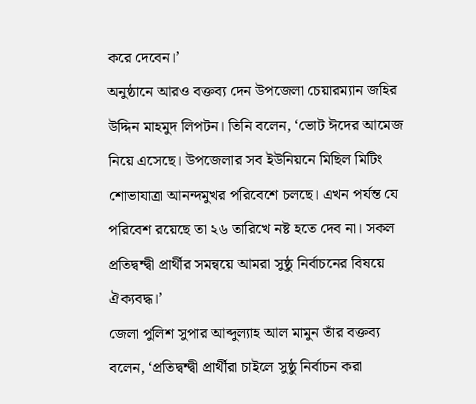করে দেবেন।’
অনুষ্ঠানে আরও বক্তব্য দেন উপজেলা চেয়ারম্যান জহির উদ্দিন মাহমুদ লিপটন। তিনি বলেন, ‘ভোট ঈদের আমেজ নিয়ে এসেছে। উপজেলার সব ইউনিয়নে মিছিল মিটিং শোভাযাত্রা আনন্দমুখর পরিবেশে চলছে। এখন পর্যন্ত যে পরিবেশ রয়েছে তা ২৬ তারিখে নষ্ট হতে দেব না। সকল প্রতিদ্বন্দ্বী প্রার্থীর সমন্বয়ে আমরা সুষ্ঠু নির্বাচনের বিষয়ে ঐক্যবদ্ধ।’
জেলা পুলিশ সুপার আব্দুল্যাহ আল মামুন তাঁর বক্তব্য বলেন, ‘প্রতিদ্বন্দ্বী প্রার্থীরা চাইলে সুষ্ঠু নির্বাচন করা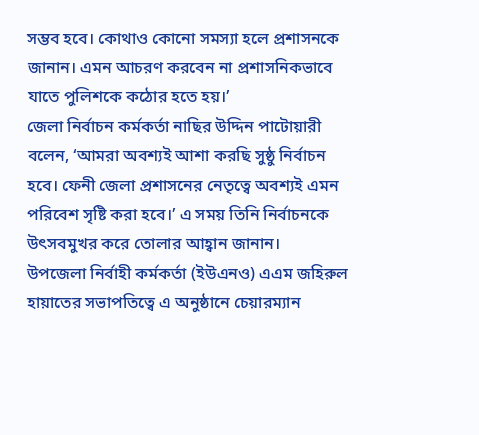সম্ভব হবে। কোথাও কোনো সমস্যা হলে প্রশাসনকে জানান। এমন আচরণ করবেন না প্রশাসনিকভাবে যাতে পুলিশকে কঠোর হতে হয়।’
জেলা নির্বাচন কর্মকর্তা নাছির উদ্দিন পাটোয়ারী বলেন, ‘আমরা অবশ্যই আশা করছি সুষ্ঠু নির্বাচন হবে। ফেনী জেলা প্রশাসনের নেতৃত্বে অবশ্যই এমন পরিবেশ সৃষ্টি করা হবে।’ এ সময় তিনি নির্বাচনকে উৎসবমুখর করে তোলার আহ্বান জানান।
উপজেলা নির্বাহী কর্মকর্তা (ইউএনও) এএম জহিরুল হায়াতের সভাপতিত্বে এ অনুষ্ঠানে চেয়ারম্যান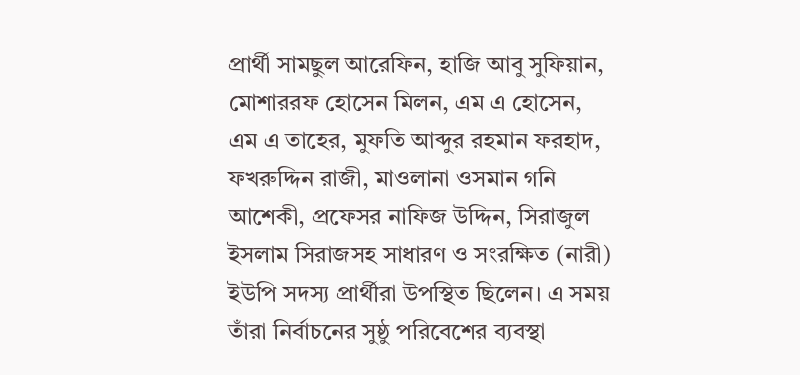প্রার্থী সামছুল আরেফিন, হাজি আবু সুফিয়ান, মোশাররফ হোসেন মিলন, এম এ হোসেন, এম এ তাহের, মুফতি আব্দুর রহমান ফরহাদ, ফখরুদ্দিন রাজী, মাওলানা ওসমান গনি আশেকী, প্রফেসর নাফিজ উদ্দিন, সিরাজুল ইসলাম সিরাজসহ সাধারণ ও সংরক্ষিত (নারী) ইউপি সদস্য প্রার্থীরা উপস্থিত ছিলেন। এ সময় তাঁরা নির্বাচনের সুষ্ঠু পরিবেশের ব্যবস্থা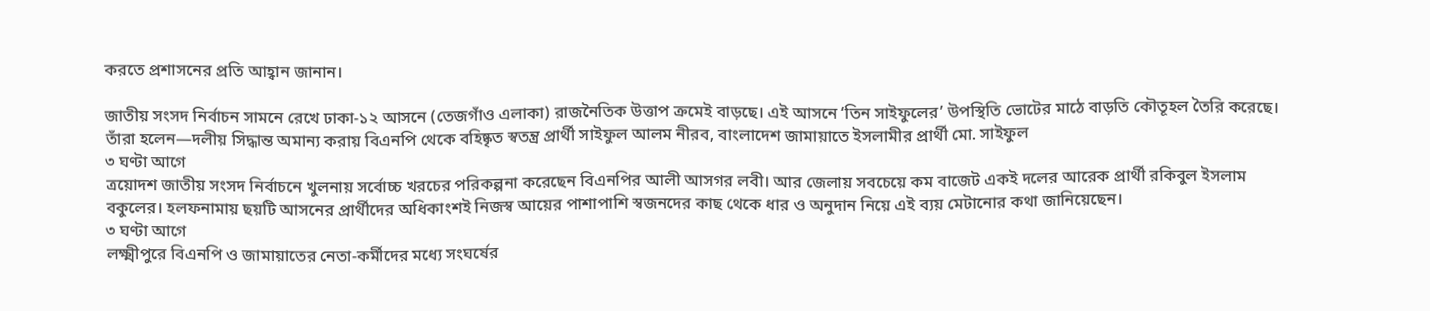করতে প্রশাসনের প্রতি আহ্বান জানান।

জাতীয় সংসদ নির্বাচন সামনে রেখে ঢাকা-১২ আসনে (তেজগাঁও এলাকা) রাজনৈতিক উত্তাপ ক্রমেই বাড়ছে। এই আসনে ‘তিন সাইফুলের’ উপস্থিতি ভোটের মাঠে বাড়তি কৌতূহল তৈরি করেছে। তাঁরা হলেন—দলীয় সিদ্ধান্ত অমান্য করায় বিএনপি থেকে বহিষ্কৃত স্বতন্ত্র প্রার্থী সাইফুল আলম নীরব, বাংলাদেশ জামায়াতে ইসলামীর প্রার্থী মো. সাইফুল
৩ ঘণ্টা আগে
ত্রয়োদশ জাতীয় সংসদ নির্বাচনে খুলনায় সর্বোচ্চ খরচের পরিকল্পনা করেছেন বিএনপির আলী আসগর লবী। আর জেলায় সবচেয়ে কম বাজেট একই দলের আরেক প্রার্থী রকিবুল ইসলাম বকুলের। হলফনামায় ছয়টি আসনের প্রার্থীদের অধিকাংশই নিজস্ব আয়ের পাশাপাশি স্বজনদের কাছ থেকে ধার ও অনুদান নিয়ে এই ব্যয় মেটানোর কথা জানিয়েছেন।
৩ ঘণ্টা আগে
লক্ষ্মীপুরে বিএনপি ও জামায়াতের নেতা-কর্মীদের মধ্যে সংঘর্ষের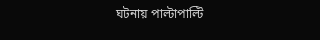ঘটনায় পাল্টাপাল্টি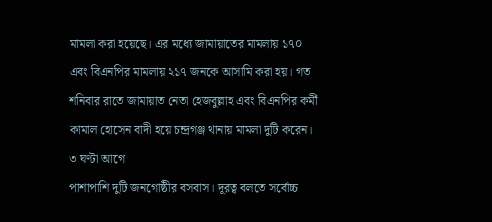মামলা করা হয়েছে। এর মধ্যে জামায়াতের মামলায় ১৭০ এবং বিএনপির মামলায় ২১৭ জনকে আসামি করা হয়। গত শনিবার রাতে জামায়াত নেতা হেজবুল্লাহ এবং বিএনপির কর্মী কামাল হোসেন বাদী হয়ে চন্দ্রগঞ্জ থানায় মামলা দুটি করেন।
৩ ঘণ্টা আগে
পাশাপাশি দুটি জনগোষ্ঠীর বসবাস। দূরত্ব বলতে সর্বোচ্চ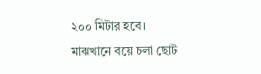২০০ মিটার হবে। মাঝখানে বয়ে চলা ছোট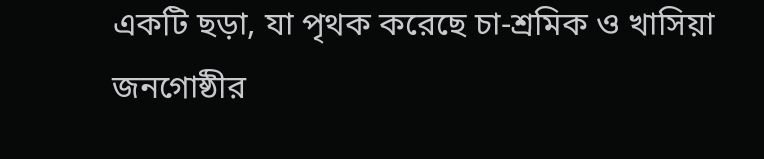একটি ছড়া, যা পৃথক করেছে চা-শ্রমিক ও খাসিয়া জনগোষ্ঠীর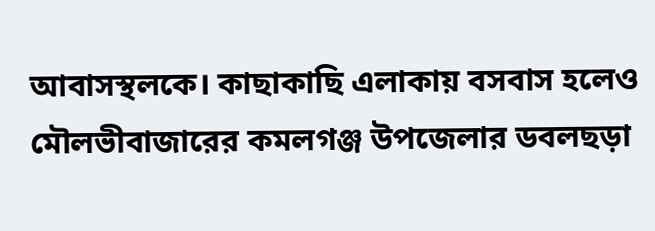আবাসস্থলকে। কাছাকাছি এলাকায় বসবাস হলেও মৌলভীবাজারের কমলগঞ্জ উপজেলার ডবলছড়া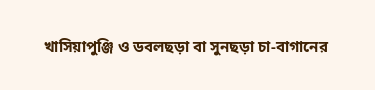খাসিয়াপুঞ্জি ও ডবলছড়া বা সুনছড়া চা-বাগানের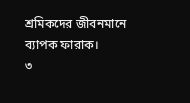শ্রমিকদের জীবনমানে ব্যাপক ফারাক।
৩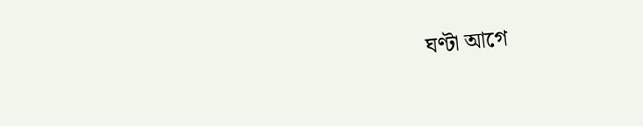ঘণ্টা আগে